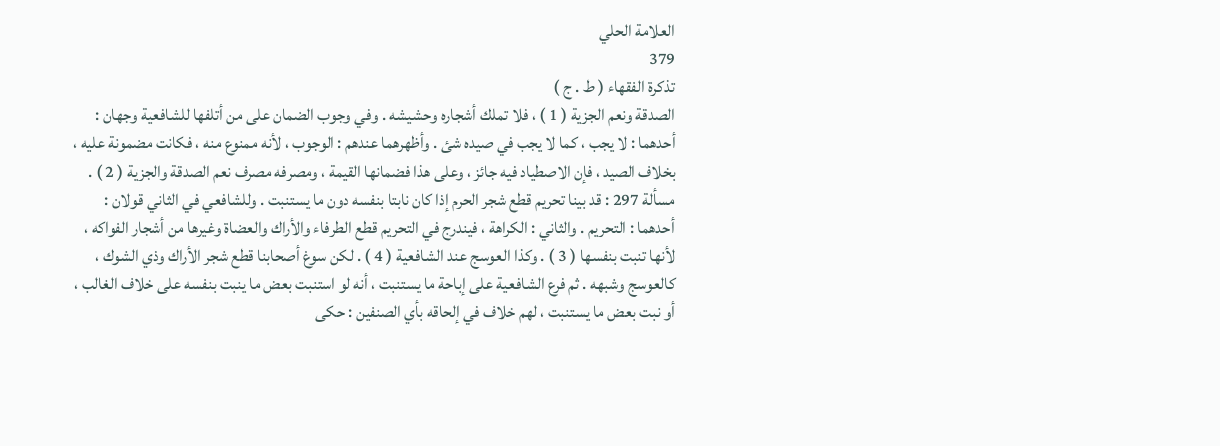العلامة الحلي
379
تذكرة الفقهاء ( ط . ج )
الصدقة ونعم الجزية ( 1 ) ، فلا تملك أشجاره وحشيشه . وفي وجوب الضمان على من أتلفها للشافعية وجهان : أحدهما : لا يجب ، كما لا يجب في صيده شئ . وأظهرهما عندهم : الوجوب ، لأنه ممنوع منه ، فكانت مضمونة عليه ، بخلاف الصيد ، فإن الاصطياد فيه جائز ، وعلى هذا فضمانها القيمة ، ومصرفه مصرف نعم الصدقة والجزية ( 2 ) . مسألة 297 : قد بينا تحريم قطع شجر الحرم إذا كان نابتا بنفسه دون ما يستنبت . وللشافعي في الثاني قولان : أحدهما : التحريم . والثاني : الكراهة ، فيندرج في التحريم قطع الطرفاء والأراك والعضاة وغيرها من أشجار الفواكه ، لأنها تنبت بنفسها ( 3 ) . وكذا العوسج عند الشافعية ( 4 ) . لكن سوغ أصحابنا قطع شجر الأراك وذي الشوك ، كالعوسج وشبهه . ثم فرع الشافعية على إباحة ما يستنبت ، أنه لو استنبت بعض ما ينبت بنفسه على خلاف الغالب ، أو نبت بعض ما يستنبت ، لهم خلاف في إلحاقه بأي الصنفين : حكى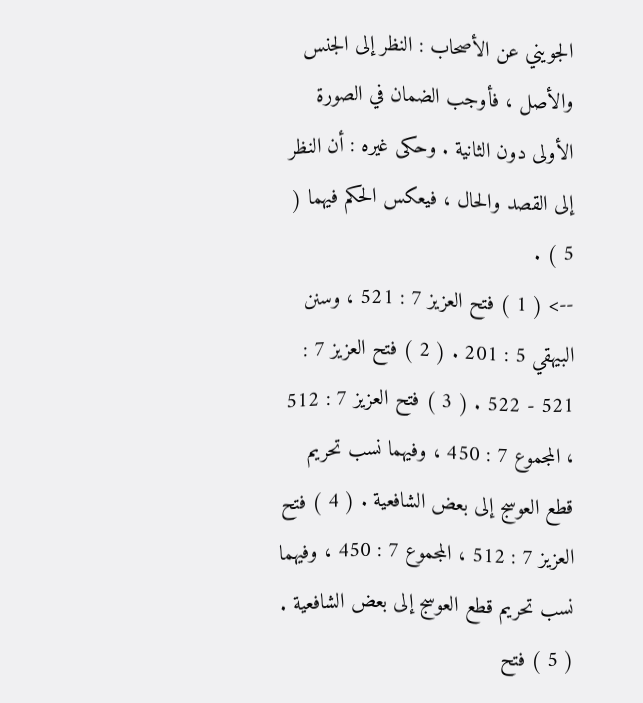الجويني عن الأصحاب : النظر إلى الجنس والأصل ، فأوجب الضمان في الصورة الأولى دون الثانية . وحكى غيره : أن النظر إلى القصد والحال ، فيعكس الحكم فيهما ( 5 ) .
--> ( 1 ) فتح العزيز 7 : 521 ، وسنن البيهقي 5 : 201 . ( 2 ) فتح العزيز 7 : 521 - 522 . ( 3 ) فتح العزيز 7 : 512 ، المجموع 7 : 450 ، وفيهما نسب تحريم قطع العوسج إلى بعض الشافعية . ( 4 ) فتح العزيز 7 : 512 ، المجموع 7 : 450 ، وفيهما نسب تحريم قطع العوسج إلى بعض الشافعية . ( 5 ) فتح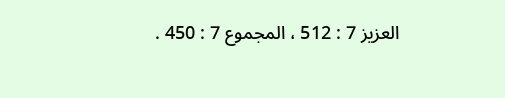العزيز 7 : 512 ، المجموع 7 : 450 .